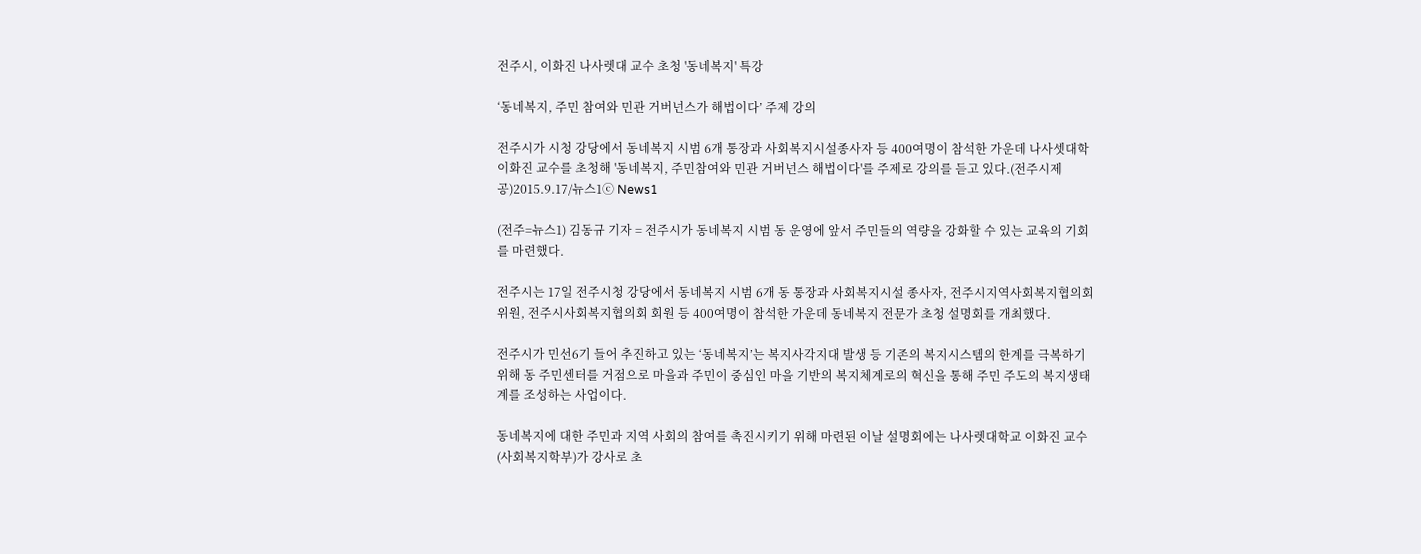전주시, 이화진 나사렛대 교수 초청 '동네복지' 특강

‘동네복지, 주민 참여와 민관 거버넌스가 해법이다’ 주제 강의

전주시가 시청 강당에서 동네복지 시범 6개 통장과 사회복지시설종사자 등 400여명이 참석한 가운데 나사셋대학 이화진 교수를 초청해 '동네복지, 주민참여와 민관 거버넌스 해법이다'를 주제로 강의를 듣고 있다.(전주시제공)2015.9.17/뉴스1ⓒ News1

(전주=뉴스1) 김동규 기자 = 전주시가 동네복지 시범 동 운영에 앞서 주민들의 역량을 강화할 수 있는 교육의 기회를 마련했다.

전주시는 17일 전주시청 강당에서 동네복지 시범 6개 동 통장과 사회복지시설 종사자, 전주시지역사회복지협의회 위원, 전주시사회복지협의회 회원 등 400여명이 참석한 가운데 동네복지 전문가 초청 설명회를 개최했다.

전주시가 민선6기 들어 추진하고 있는 ‘동네복지’는 복지사각지대 발생 등 기존의 복지시스템의 한계를 극복하기 위해 동 주민센터를 거점으로 마을과 주민이 중심인 마을 기반의 복지체계로의 혁신을 통해 주민 주도의 복지생태계를 조성하는 사업이다.

동네복지에 대한 주민과 지역 사회의 참여를 촉진시키기 위해 마련된 이날 설명회에는 나사렛대학교 이화진 교수(사회복지학부)가 강사로 초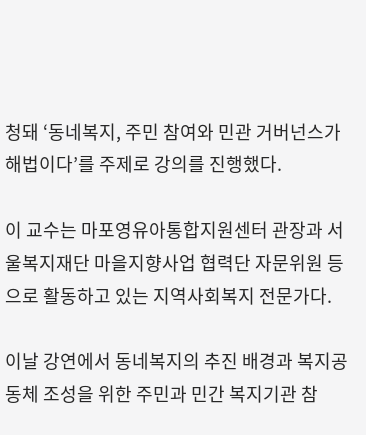청돼 ‘동네복지, 주민 참여와 민관 거버넌스가 해법이다’를 주제로 강의를 진행했다.

이 교수는 마포영유아통합지원센터 관장과 서울복지재단 마을지향사업 협력단 자문위원 등으로 활동하고 있는 지역사회복지 전문가다.

이날 강연에서 동네복지의 추진 배경과 복지공동체 조성을 위한 주민과 민간 복지기관 참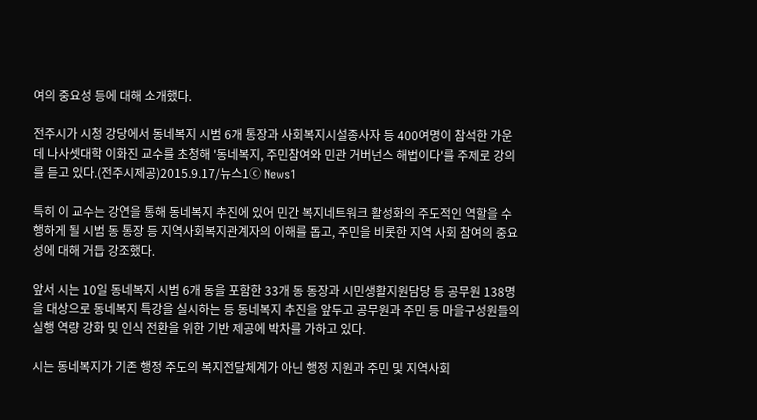여의 중요성 등에 대해 소개했다.

전주시가 시청 강당에서 동네복지 시범 6개 통장과 사회복지시설종사자 등 400여명이 참석한 가운데 나사셋대학 이화진 교수를 초청해 '동네복지, 주민참여와 민관 거버넌스 해법이다'를 주제로 강의를 듣고 있다.(전주시제공)2015.9.17/뉴스1ⓒ News1

특히 이 교수는 강연을 통해 동네복지 추진에 있어 민간 복지네트워크 활성화의 주도적인 역할을 수행하게 될 시범 동 통장 등 지역사회복지관계자의 이해를 돕고, 주민을 비롯한 지역 사회 참여의 중요성에 대해 거듭 강조했다.

앞서 시는 10일 동네복지 시범 6개 동을 포함한 33개 동 동장과 시민생활지원담당 등 공무원 138명을 대상으로 동네복지 특강을 실시하는 등 동네복지 추진을 앞두고 공무원과 주민 등 마을구성원들의 실행 역량 강화 및 인식 전환을 위한 기반 제공에 박차를 가하고 있다.

시는 동네복지가 기존 행정 주도의 복지전달체계가 아닌 행정 지원과 주민 및 지역사회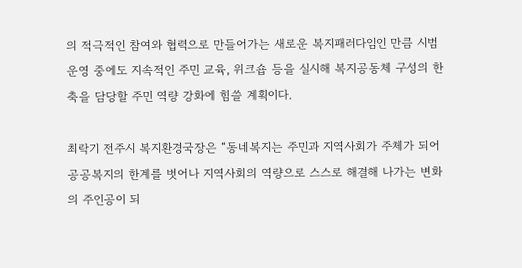의 적극적인 참여와 협력으로 만들어가는 새로운 복지패러다임인 만큼 시범 운영 중에도 지속적인 주민 교육, 위크숍 등을 실시해 복지공동체 구성의 한 축을 담당할 주민 역량 강화에 힘쓸 계획이다.

최락기 전주시 복지환경국장은 “동네복지는 주민과 지역사회가 주체가 되어 공공복지의 한계를 벗어나 지역사회의 역량으로 스스로 해결해 나가는 변화의 주인공이 되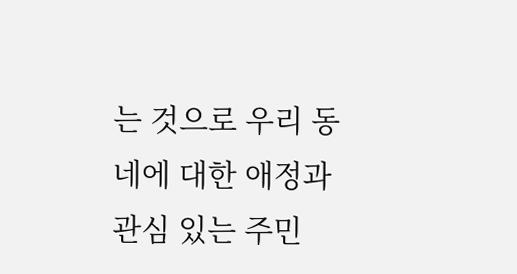는 것으로 우리 동네에 대한 애정과 관심 있는 주민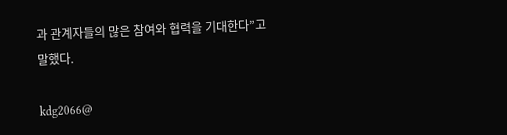과 관계자들의 많은 참여와 협력을 기대한다”고 말했다.

kdg2066@